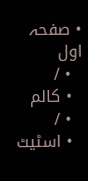• صفحہ اول
  • /
  • کالم
  • /
  • اسٹیٹ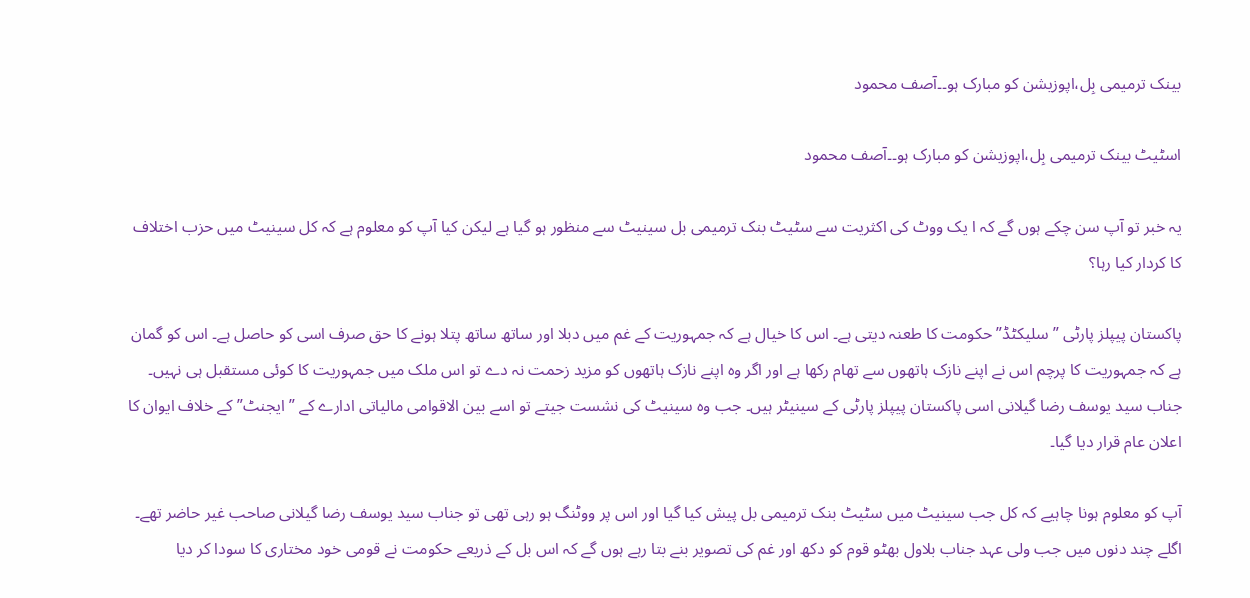بینک ترمیمی بِل،اپوزیشن کو مبارک ہو۔۔آصف محمود

اسٹیٹ بینک ترمیمی بِل،اپوزیشن کو مبارک ہو۔۔آصف محمود

یہ خبر تو آپ سن چکے ہوں گے کہ ا یک ووٹ کی اکثریت سے سٹیٹ بنک ترمیمی بل سینیٹ سے منظور ہو گیا ہے لیکن کیا آپ کو معلوم ہے کہ کل سینیٹ میں حزب اختلاف کا کردار کیا رہا؟

پاکستان پیپلز پارٹی ” سلیکٹڈ” حکومت کا طعنہ دیتی ہے۔ اس کا خیال ہے کہ جمہوریت کے غم میں دبلا اور ساتھ ساتھ پتلا ہونے کا حق صرف اسی کو حاصل ہے۔ اس کو گمان ہے کہ جمہوریت کا پرچم اس نے اپنے نازک ہاتھوں سے تھام رکھا ہے اور اگر وہ اپنے نازک ہاتھوں کو مزید زحمت نہ دے تو اس ملک میں جمہوریت کا کوئی مستقبل ہی نہیں۔ جناب سید یوسف رضا گیلانی اسی پاکستان پیپلز پارٹی کے سینیٹر ہیں۔ جب وہ سینیٹ کی نشست جیتے تو اسے بین الاقوامی مالیاتی ادارے کے ” ایجنٹ” کے خلاف ایوان کا اعلان عام قرار دیا گیا۔

آپ کو معلوم ہونا چاہیے کہ کل جب سینیٹ میں سٹیٹ بنک ترمیمی بل پیش کیا گیا اور اس پر ووٹنگ ہو رہی تھی تو جناب سید یوسف رضا گیلانی صاحب غیر حاضر تھے۔ اگلے چند دنوں میں جب ولی عہد جناب بلاول بھٹو قوم کو دکھ اور غم کی تصویر بنے بتا رہے ہوں گے کہ اس بل کے ذریعے حکومت نے قومی خود مختاری کا سودا کر دیا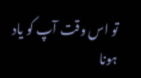تو اس وقت آپ کو یاد ہونا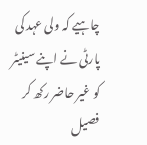چاہیے کہ ولی عہد کی پارٹی نے اپنے سینیٹر کو غیر حاضر رکھ کر فصیل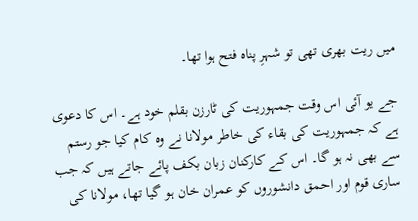میں ریت بھری تھی تو شہرِ پناہ فتح ہوا تھا۔

جے یو آئی اس وقت جمہوریت کی ٹارزن بقلم خود ہے۔ اس کا دعوی ہے کہ جمہوریت کی بقاء کی خاطر مولانا نے وہ کام کیا جو رستم سے بھی نہ ہو گا۔ اس کے کارکنان زبان بکف پائے جاتے ہیں کہ جب ساری قوم اور احمق دانشوروں کو عمران خان ہو گیا تھا، مولانا کی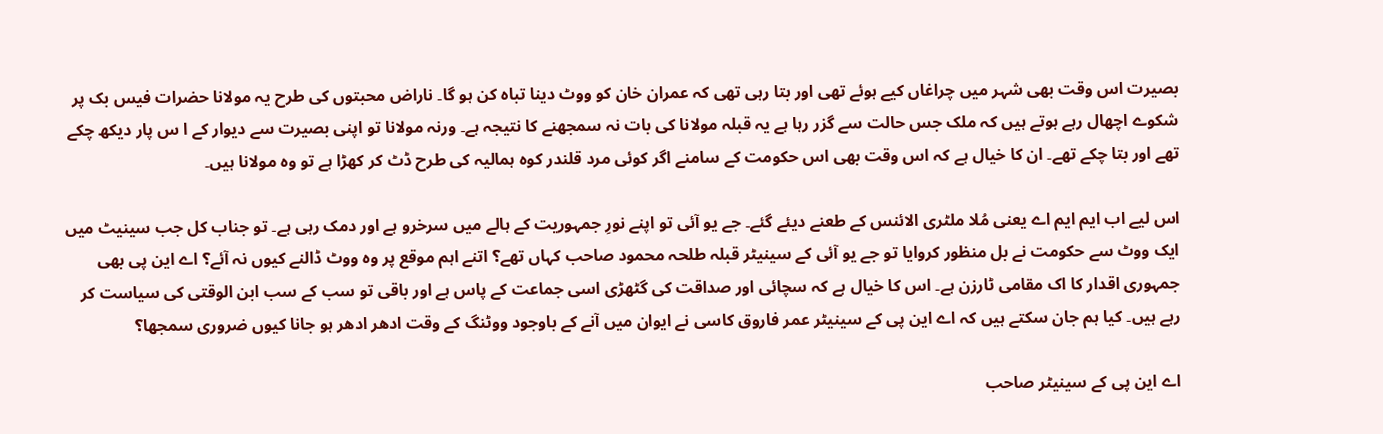بصیرت اس وقت بھی شہر میں چراغاں کیے ہوئے تھی اور بتا رہی تھی کہ عمران خان کو ووٹ دینا تباہ کن ہو گا۔ ناراض محبتوں کی طرح یہ مولانا حضرات فیس بک پر شکوے اچھال رہے ہوتے ہیں کہ ملک جس حالت سے گزر رہا ہے یہ قبلہ مولانا کی بات نہ سمجھنے کا نتیجہ ہے۔ ورنہ مولانا تو اپنی بصیرت سے دیوار کے ا س پار دیکھ چکے تھے اور بتا چکے تھے۔ ان کا خیال ہے کہ اس وقت بھی اس حکومت کے سامنے اگر کوئی مرد قلندر کوہ ہمالیہ کی طرح ڈٹ کر کھڑا ہے تو وہ مولانا ہیں۔

اس لیے اب ایم ایم اے یعنی مُلا ملٹری الائنس کے طعنے دیئے گئے۔ جے یو آئی تو اپنے نورِ جمہوریت کے ہالے میں سرخرو ہے اور دمک رہی ہے۔ تو جناب کل جب سینیٹ میں ایک ووٹ سے حکومت نے بل منظور کروایا تو جے یو آئی کے سینیٹر قبلہ طلحہ محمود صاحب کہاں تھے؟ اتنے اہم موقع پر وہ ووٹ ڈالنے کیوں نہ آئے؟ اے این پی بھی جمہوری اقدار کا اک مقامی ٹارزن ہے۔ اس کا خیال ہے کہ سچائی اور صداقت کی گٹھڑی اسی جماعت کے پاس ہے اور باقی تو سب کے سب ابن الوقتی کی سیاست کر رہے ہیں۔ کیا ہم جان سکتے ہیں کہ اے این پی کے سینیٹر عمر فاروق کاسی نے ایوان میں آنے کے باوجود ووٹنگ کے وقت ادھر ادھر ہو جانا کیوں ضروری سمجھا؟

اے این پی کے سینیٹر صاحب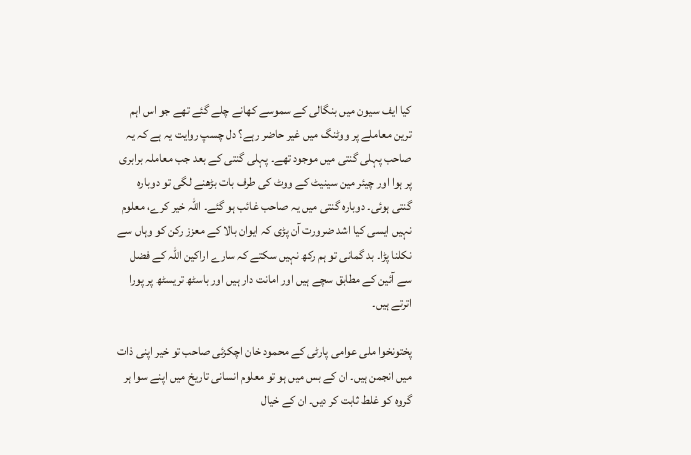کیا ایف سیون میں بنگالی کے سموسے کھانے چلے گئے تھے جو اس اہم ترین معاملے پر ووٹنگ میں غیر حاضر رہے؟ دل چسپ روایت یہ ہے کہ یہ صاحب پہلی گنتی میں موجود تھے۔ پہلی گنتی کے بعد جب معاملہ برابری پر ہوا اور چیئر مین سینیٹ کے ووٹ کی طرف بات بڑھنے لگی تو دوبارہ گنتی ہوئی۔ دوبارہ گنتی میں یہ صاحب غائب ہو گئے۔ اللہ خیر کرے، معلوم نہیں ایسی کیا اشد ضرورت آن پڑی کہ ایوان بالا کے معزز رکن کو وہاں سے نکلنا پڑا۔ بد گمانی تو ہم رکھ نہیں سکتے کہ سارے اراکین اللہ کے فضل سے آئین کے مطابق سچے ہیں اور امانت دار ہیں اور باسٹھ تریسٹھ پر پورا اترتے ہیں۔

پختونخوا ملی عوامی پارٹی کے محمود خان اچکزئی صاحب تو خیر اپنی ذات میں انجمن ہیں۔ ان کے بس میں ہو تو معلوم انسانی تاریخ میں اپنے سوا ہر گروہ کو غلط ثابت کر دیں۔ ان کے خیال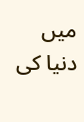میں دنیا کی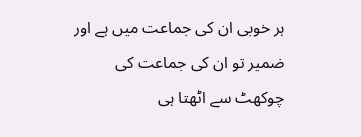ہر خوبی ان کی جماعت میں ہے اور ضمیر تو ان کی جماعت کی چوکھٹ سے اٹھتا ہی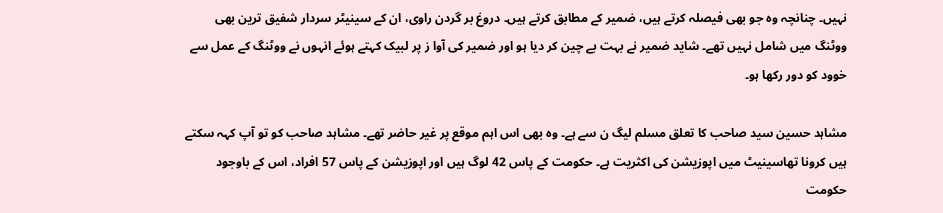نہیں۔ چنانچہ وہ جو بھی فیصلہ کرتے ہیں، ضمیر کے مطابق کرتے ہیں۔ دروغ بر گردن راوی، ان کے سینیٹر سردار شفیق ترین بھی ووٹنگ میں شامل نہیں تھے۔ شاید ضمیر نے بہت بے چین کر دیا ہو اور ضمیر کی آوا ز پر لبیک کہتے ہوئے انہوں نے ووٹنگ کے عمل سے خوود کو دور رکھا ہو۔

مشاہد حسین سید صاحب کا تعلق مسلم لیگ ن سے ہے۔ وہ بھی اس اہم موقع پر غیر حاضر تھے۔ مشاہد صاحب کو تو آپ کہہ سکتے ہیں کرونا تھاسینیٹ میں اپوزیشن کی اکثریت ہے۔ حکومت کے پاس 42 لوگ ہیں اور اپوزیشن کے پاس 57 افراد، اس کے باوجود حکومت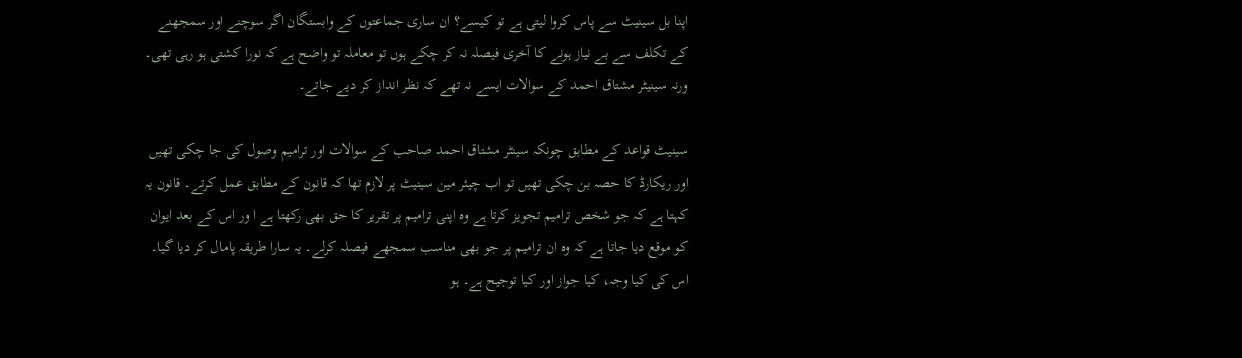اپنا بل سینیٹ سے پاس کروا لیتی ہے تو کیسے؟ ان ساری جماعتوں کے وابستگان اگر سوچنے اور سمجھنے کے تکلف سے بے نیاز ہونے کا آخری فیصلہ نہ کر چکے ہوں تو معاملہ تو واضح ہے کہ نورا کشتی ہو رہی تھی۔ ورنہ سینیٹر مشتاق احمد کے سوالات ایسے نہ تھے کہ نظر انداز کر دیے جاتے۔

سینیٹ قواعد کے مطابق چونکہ سینٹر مشتاق احمد صاحب کے سوالات اور ترامیم وصول کی جا چکی تھیں اور ریکارڈ کا حصہ بن چکی تھیں تو اب چیئر مین سینیٹ پر لازم تھا کہ قانون کے مطابق عمل کرتے۔ قانون یہ کہتا ہے کہ جو شخص ترامیم تجویز کرتا ہے وہ اپنی ترامیم پر تقریر کا حق بھی رکھتا ہے ا ور اس کے بعد ایوان کو موقع دیا جاتا ہے کہ وہ ان ترامیم پر جو بھی مناسب سمجھے فیصلہ کرلے۔ یہ سارا طریقہ پامال کر دیا گیا۔ اس کی کیا وجہ، کیا جواز اور کیا توجیح ہے۔ ہو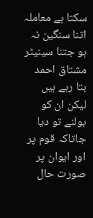سکتا ہے معاملہ اتنا سنگین نہ ہو جتنا سینیٹر مشتاق احمد بتا رہے ہیں لیکن ان کو بولنے تو دیا جاتاکہ قوم پر اور ایوان پر صورت حال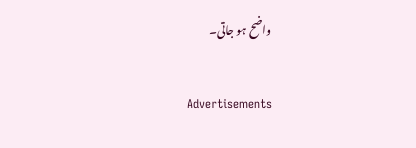واضح ہو جاتی۔

Advertisements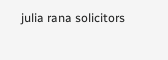julia rana solicitors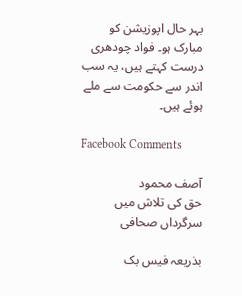بہر حال اپوزیشن کو مبارک ہو۔ فواد چودھری درست کہتے ہیں، یہ سب اندر سے حکومت سے ملے ہوئے ہیں۔

Facebook Comments

آصف محمود
حق کی تلاش میں سرگرداں صحافی

بذریعہ فیس بک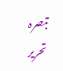تبصرہ تحریر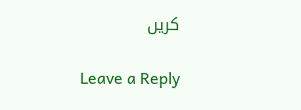کریں

Leave a Reply